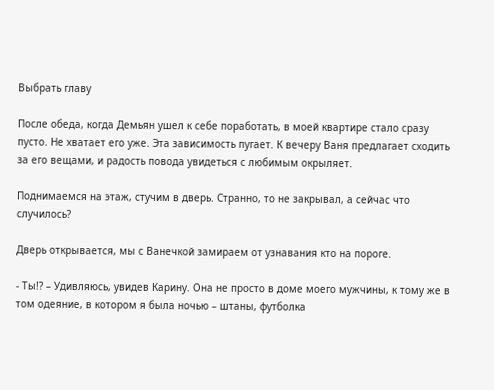Выбрать главу

После обеда, когда Демьян ушел к себе поработать, в моей квартире стало сразу пусто. Не хватает его уже. Эта зависимость пугает. К вечеру Ваня предлагает сходить за его вещами, и радость повода увидеться с любимым окрыляет.

Поднимаемся на этаж, стучим в дверь. Странно, то не закрывал, а сейчас что случилось?

Дверь открывается, мы с Ванечкой замираем от узнавания кто на пороге.

- Ты!? – Удивляюсь, увидев Карину. Она не просто в доме моего мужчины, к тому же в том одеяние, в котором я была ночью – штаны, футболка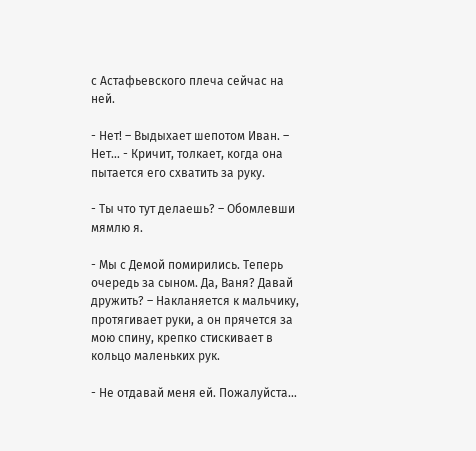с Астафьевского плеча сейчас на ней.

- Нет! – Выдыхает шепотом Иван. – Нет… - Кричит, толкает, когда она пытается его схватить за руку.

- Ты что тут делаешь? – Обомлевши мямлю я.

- Мы с Демой помирились. Теперь очередь за сыном. Да, Ваня? Давай дружить? – Накланяется к мальчику, протягивает руки, а он прячется за мою спину, крепко стискивает в кольцо маленьких рук.

- Не отдавай меня ей. Пожалуйста…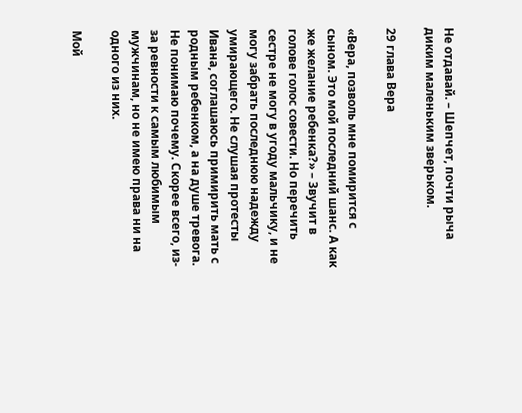Не отдавай. – Шепчет, почти рыча диким маленьким зверьком.

29 глава Вера

«Вера, позволь мне помирится с сыном. Это мой последний шанс. А как же желание ребенка?» – Звучит в голове голос совести. Но перечить сестре не могу в угоду мальчику, и не могу забрать последнюю надежду умирающего. Не слушая протесты Ивана, соглашаюсь примирить мать с родным ребенком, а на душе тревога. Не понимаю почему. Скорее всего, из-за ревности к самым любимым мужчинам, но не имею права ни на одного из них.

Мой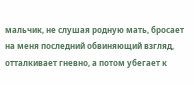мальчик, не слушая родную мать, бросает на меня последний обвиняющий взгляд, отталкивает гневно, а потом убегает к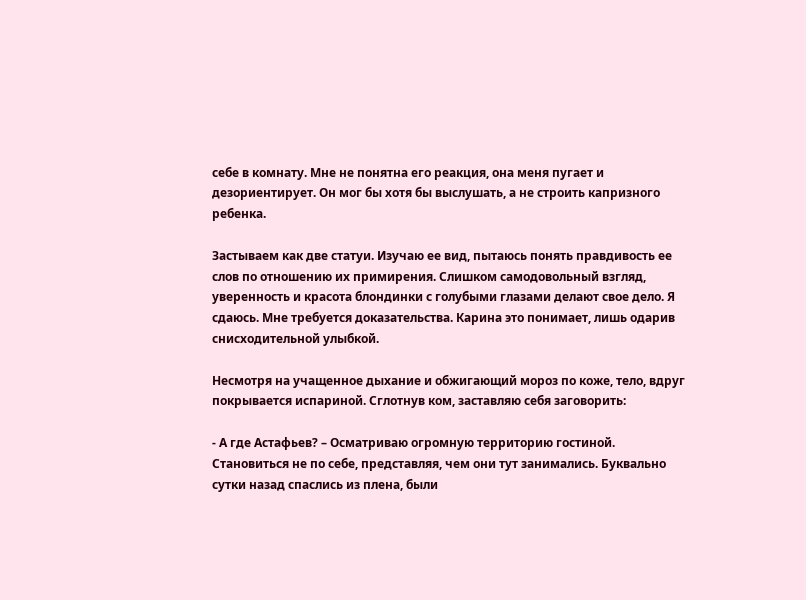себе в комнату. Мне не понятна его реакция, она меня пугает и дезориентирует. Он мог бы хотя бы выслушать, а не строить капризного ребенка.

Застываем как две статуи. Изучаю ее вид, пытаюсь понять правдивость ее слов по отношению их примирения. Слишком самодовольный взгляд, уверенность и красота блондинки с голубыми глазами делают свое дело. Я сдаюсь. Мне требуется доказательства. Карина это понимает, лишь одарив снисходительной улыбкой.

Несмотря на учащенное дыхание и обжигающий мороз по коже, тело, вдруг покрывается испариной. Сглотнув ком, заставляю себя заговорить:

- А где Астафьев? – Осматриваю огромную территорию гостиной. Становиться не по себе, представляя, чем они тут занимались. Буквально сутки назад спаслись из плена, были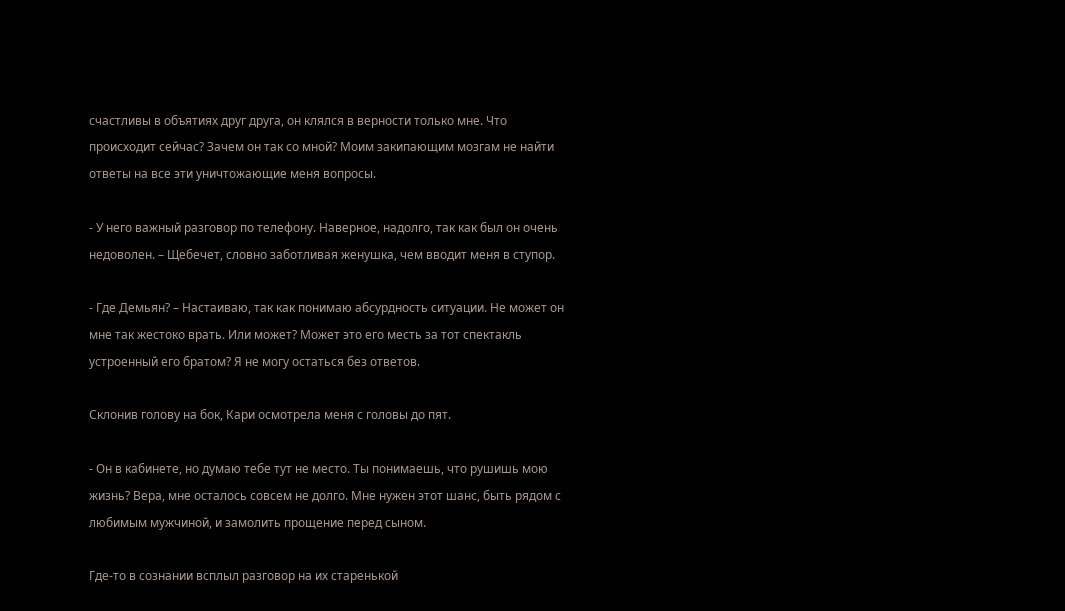счастливы в объятиях друг друга, он клялся в верности только мне. Что происходит сейчас? Зачем он так со мной? Моим закипающим мозгам не найти ответы на все эти уничтожающие меня вопросы.

- У него важный разговор по телефону. Наверное, надолго, так как был он очень недоволен. – Щебечет, словно заботливая женушка, чем вводит меня в ступор.

- Где Демьян? – Настаиваю, так как понимаю абсурдность ситуации. Не может он мне так жестоко врать. Или может? Может это его месть за тот спектакль устроенный его братом? Я не могу остаться без ответов.

Склонив голову на бок, Кари осмотрела меня с головы до пят.

- Он в кабинете, но думаю тебе тут не место. Ты понимаешь, что рушишь мою жизнь? Вера, мне осталось совсем не долго. Мне нужен этот шанс, быть рядом с любимым мужчиной, и замолить прощение перед сыном.

Где-то в сознании всплыл разговор на их старенькой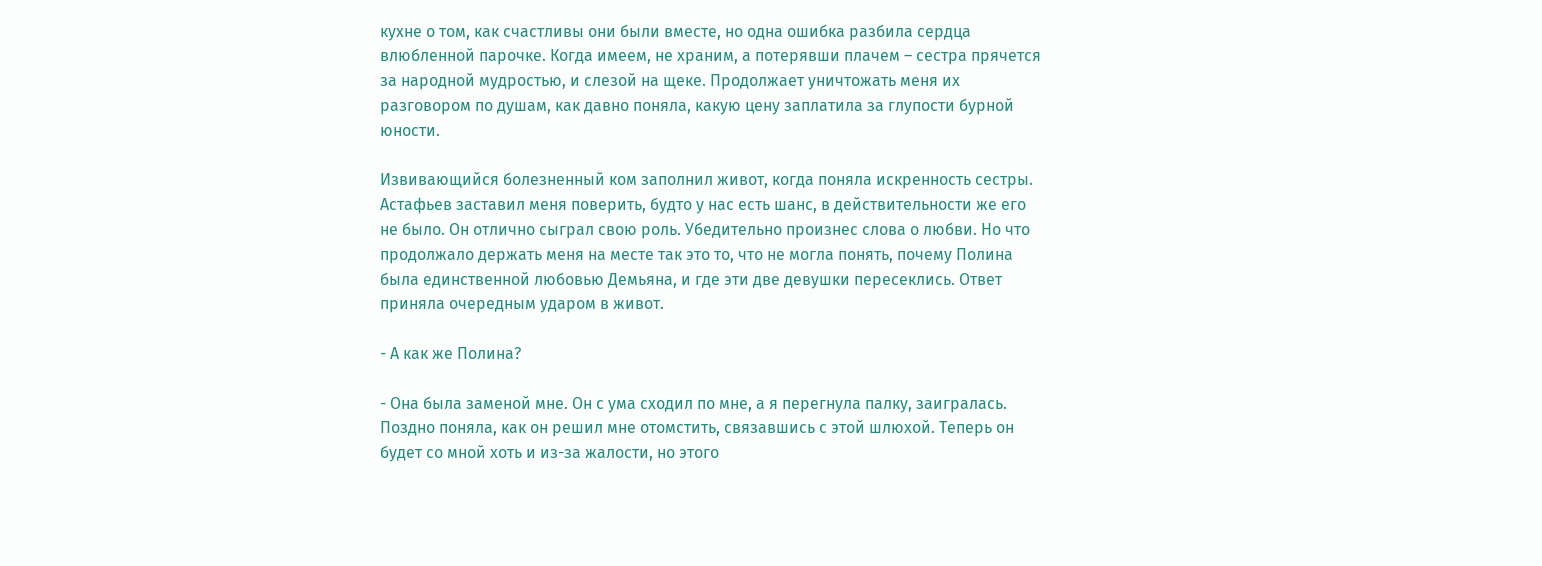кухне о том, как счастливы они были вместе, но одна ошибка разбила сердца влюбленной парочке. Когда имеем, не храним, а потерявши плачем – сестра прячется за народной мудростью, и слезой на щеке. Продолжает уничтожать меня их разговором по душам, как давно поняла, какую цену заплатила за глупости бурной юности.

Извивающийся болезненный ком заполнил живот, когда поняла искренность сестры. Астафьев заставил меня поверить, будто у нас есть шанс, в действительности же его не было. Он отлично сыграл свою роль. Убедительно произнес слова о любви. Но что продолжало держать меня на месте так это то, что не могла понять, почему Полина была единственной любовью Демьяна, и где эти две девушки пересеклись. Ответ приняла очередным ударом в живот.

- А как же Полина?

- Она была заменой мне. Он с ума сходил по мне, а я перегнула палку, заигралась. Поздно поняла, как он решил мне отомстить, связавшись с этой шлюхой. Теперь он будет со мной хоть и из-за жалости, но этого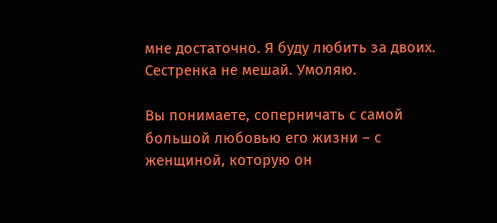мне достаточно. Я буду любить за двоих. Сестренка не мешай. Умоляю.

Вы понимаете, соперничать с самой большой любовью его жизни – с женщиной, которую он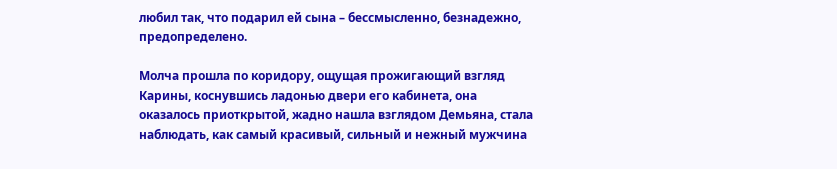любил так, что подарил ей сына – бессмысленно, безнадежно, предопределено.

Молча прошла по коридору, ощущая прожигающий взгляд Карины, коснувшись ладонью двери его кабинета, она оказалось приоткрытой, жадно нашла взглядом Демьяна, стала наблюдать, как самый красивый, сильный и нежный мужчина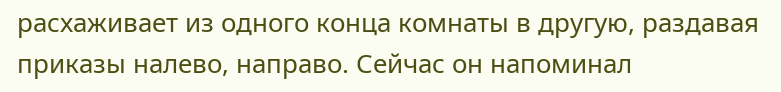расхаживает из одного конца комнаты в другую, раздавая приказы налево, направо. Сейчас он напоминал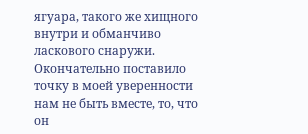ягуара, такого же хищного внутри и обманчиво ласкового снаружи. Окончательно поставило точку в моей уверенности нам не быть вместе, то, что он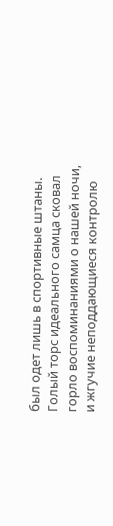был одет лишь в спортивные штаны. Голый торс идеального самца сковал горло воспоминаниями о нашей ночи, и жгучие неподдающиеся контролю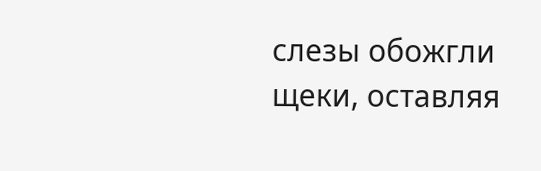слезы обожгли щеки, оставляя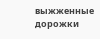выжженные дорожки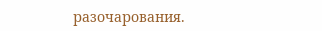разочарования.